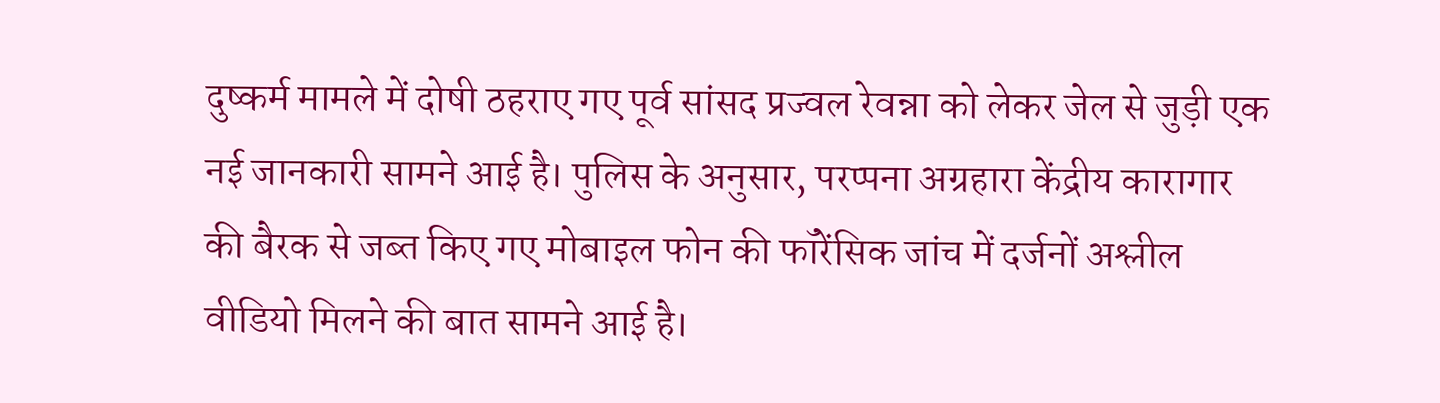दुष्कर्म मामले में दोषी ठहराए गए पूर्व सांसद प्रज्वल रेवन्ना को लेकर जेल से जुड़ी एक नई जानकारी सामने आई है। पुलिस के अनुसार, परप्पना अग्रहारा केंद्रीय कारागार की बैरक से जब्त किए गए मोबाइल फोन की फॉरेंसिक जांच में दर्जनों अश्लील वीडियो मिलने की बात सामने आई है।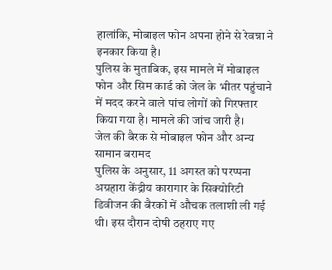हालांकि, मोबाइल फोन अपना होने से रेवन्ना ने इनकार किया है।
पुलिस के मुताबिक, इस मामले में मोबाइल फोन और सिम कार्ड को जेल के भीतर पहुंचाने में मदद करने वाले पांच लोगों को गिरफ्तार किया गया है। मामले की जांच जारी है।
जेल की बैरक से मोबाइल फोन और अन्य सामान बरामद
पुलिस के अनुसार, 11 अगस्त को परप्पना अग्रहारा केंद्रीय कारागार के सिक्योरिटी डिवीजन की बैरकों में औचक तलाशी ली गई थी। इस दौरान दोषी ठहराए गए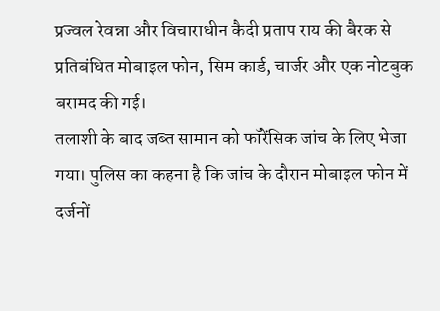प्रज्वल रेवन्ना और विचाराधीन कैदी प्रताप राय की बैरक से प्रतिबंधित मोबाइल फोन, सिम कार्ड, चार्जर और एक नोटबुक बरामद की गई।
तलाशी के बाद जब्त सामान को फॉरेंसिक जांच के लिए भेजा गया। पुलिस का कहना है कि जांच के दौरान मोबाइल फोन में दर्जनों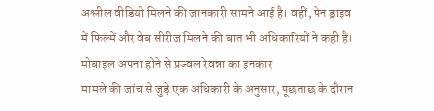अश्लील वीडियो मिलने की जानकारी सामने आई है। वहीं, पेन ड्राइव में फिल्में और वेब सीरीज मिलने की बात भी अधिकारियों ने कही है।
मोबाइल अपना होने से प्रज्वल रेवन्ना का इनकार
मामले की जांच से जुड़े एक अधिकारी के अनुसार, पूछताछ के दौरान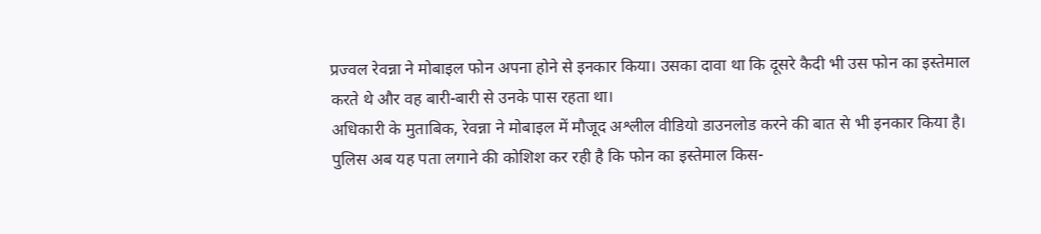प्रज्वल रेवन्ना ने मोबाइल फोन अपना होने से इनकार किया। उसका दावा था कि दूसरे कैदी भी उस फोन का इस्तेमाल करते थे और वह बारी-बारी से उनके पास रहता था।
अधिकारी के मुताबिक, रेवन्ना ने मोबाइल में मौजूद अश्लील वीडियो डाउनलोड करने की बात से भी इनकार किया है। पुलिस अब यह पता लगाने की कोशिश कर रही है कि फोन का इस्तेमाल किस-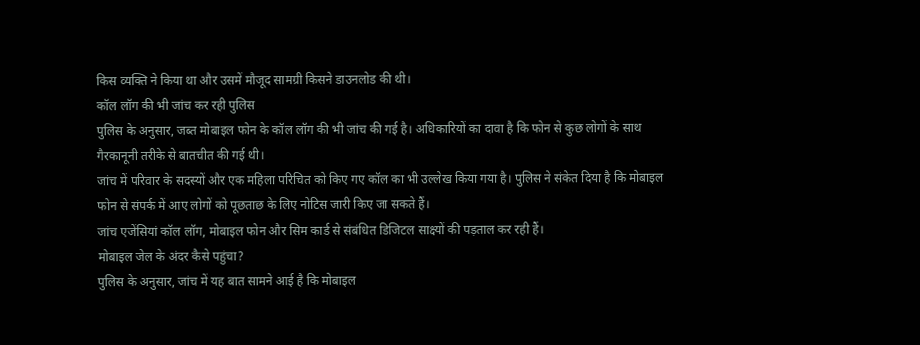किस व्यक्ति ने किया था और उसमें मौजूद सामग्री किसने डाउनलोड की थी।
कॉल लॉग की भी जांच कर रही पुलिस
पुलिस के अनुसार, जब्त मोबाइल फोन के कॉल लॉग की भी जांच की गई है। अधिकारियों का दावा है कि फोन से कुछ लोगों के साथ गैरकानूनी तरीके से बातचीत की गई थी।
जांच में परिवार के सदस्यों और एक महिला परिचित को किए गए कॉल का भी उल्लेख किया गया है। पुलिस ने संकेत दिया है कि मोबाइल फोन से संपर्क में आए लोगों को पूछताछ के लिए नोटिस जारी किए जा सकते हैं।
जांच एजेंसियां कॉल लॉग, मोबाइल फोन और सिम कार्ड से संबंधित डिजिटल साक्ष्यों की पड़ताल कर रही हैं।
मोबाइल जेल के अंदर कैसे पहुंचा?
पुलिस के अनुसार, जांच में यह बात सामने आई है कि मोबाइल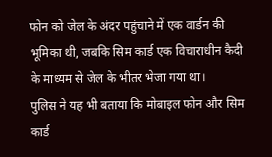फोन को जेल के अंदर पहुंचाने में एक वार्डन की भूमिका थी, जबकि सिम कार्ड एक विचाराधीन कैदी के माध्यम से जेल के भीतर भेजा गया था।
पुलिस ने यह भी बताया कि मोबाइल फोन और सिम कार्ड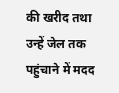की खरीद तथा उन्हें जेल तक पहुंचाने में मदद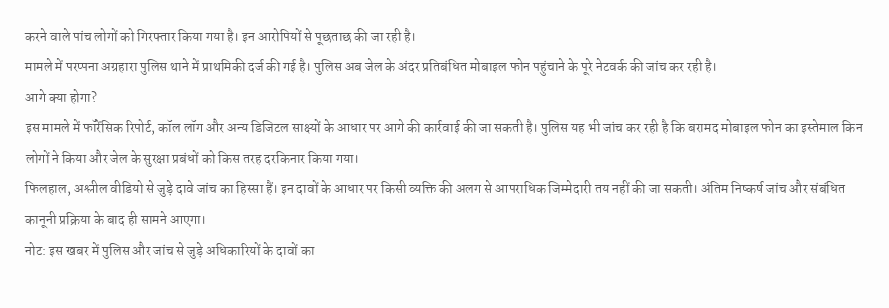करने वाले पांच लोगों को गिरफ्तार किया गया है। इन आरोपियों से पूछताछ की जा रही है।
मामले में परप्पना अग्रहारा पुलिस थाने में प्राथमिकी दर्ज की गई है। पुलिस अब जेल के अंदर प्रतिबंधित मोबाइल फोन पहुंचाने के पूरे नेटवर्क की जांच कर रही है।
आगे क्या होगा?
इस मामले में फॉरेंसिक रिपोर्ट, कॉल लॉग और अन्य डिजिटल साक्ष्यों के आधार पर आगे की कार्रवाई की जा सकती है। पुलिस यह भी जांच कर रही है कि बरामद मोबाइल फोन का इस्तेमाल किन लोगों ने किया और जेल के सुरक्षा प्रबंधों को किस तरह दरकिनार किया गया।
फिलहाल, अश्लील वीडियो से जुड़े दावे जांच का हिस्सा हैं। इन दावों के आधार पर किसी व्यक्ति की अलग से आपराधिक जिम्मेदारी तय नहीं की जा सकती। अंतिम निष्कर्ष जांच और संबंधित कानूनी प्रक्रिया के बाद ही सामने आएगा।
नोट: इस खबर में पुलिस और जांच से जुड़े अधिकारियों के दावों का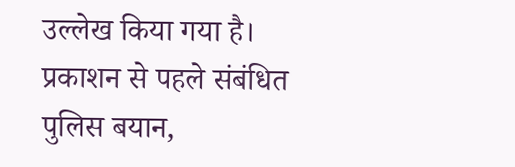उल्लेख किया गया है। प्रकाशन से पहले संबंधित पुलिस बयान,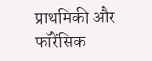प्राथमिकी और फॉरेंसिक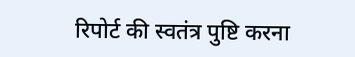रिपोर्ट की स्वतंत्र पुष्टि करना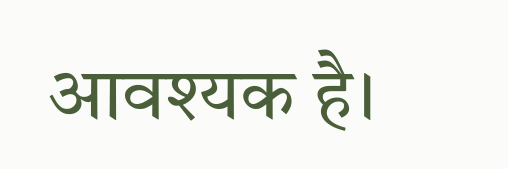आवश्यक है।